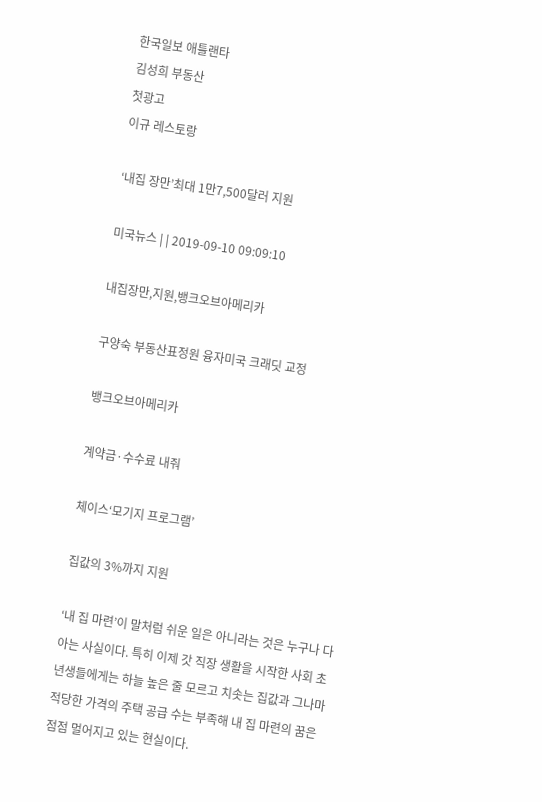한국일보 애틀랜타
김성희 부동산
첫광고
이규 레스토랑

‘내집 장만’최대 1만7,500달러 지원

미국뉴스 | | 2019-09-10 09:09:10

내집장만,지원,뱅크오브아메리카

구양숙 부동산표정원 융자미국 크래딧 교정

뱅크오브아메리카

계약금·수수료 내줘

체이스‘모기지 프로그램’

집값의 3%까지 지원

‘내 집 마련’이 말처럼 쉬운 일은 아니라는 것은 누구나 다 아는 사실이다. 특히 이제 갓 직장 생활을 시작한 사회 초년생들에게는 하늘 높은 줄 모르고 치솟는 집값과 그나마 적당한 가격의 주택 공급 수는 부족해 내 집 마련의 꿈은 점점 멀어지고 있는 현실이다.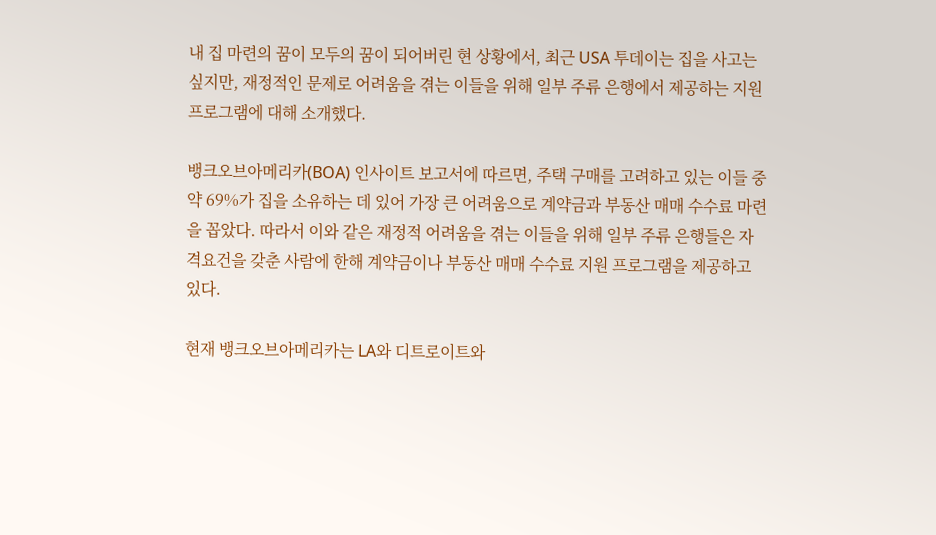내 집 마련의 꿈이 모두의 꿈이 되어버린 현 상황에서, 최근 USA 투데이는 집을 사고는 싶지만, 재정적인 문제로 어려움을 겪는 이들을 위해 일부 주류 은행에서 제공하는 지원 프로그램에 대해 소개했다.

뱅크오브아메리카(BOA) 인사이트 보고서에 따르면, 주택 구매를 고려하고 있는 이들 중 약 69%가 집을 소유하는 데 있어 가장 큰 어려움으로 계약금과 부동산 매매 수수료 마련을 꼽았다. 따라서 이와 같은 재정적 어려움을 겪는 이들을 위해 일부 주류 은행들은 자격요건을 갖춘 사람에 한해 계약금이나 부동산 매매 수수료 지원 프로그램을 제공하고 있다.

현재 뱅크오브아메리카는 LA와 디트로이트와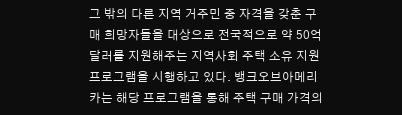그 밖의 다른 지역 거주민 중 자격을 갖춘 구매 희망자들을 대상으로 전국적으로 약 50억달러를 지원해주는 지역사회 주택 소유 지원 프로그램을 시행하고 있다. 뱅크오브아메리카는 해당 프로그램을 통해 주택 구매 가격의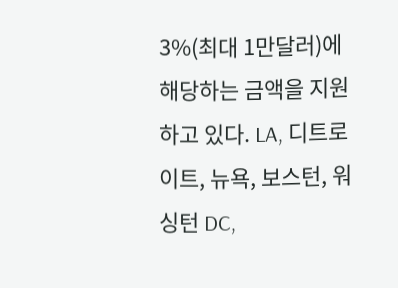3%(최대 1만달러)에 해당하는 금액을 지원하고 있다. LA, 디트로이트, 뉴욕, 보스턴, 워싱턴 DC,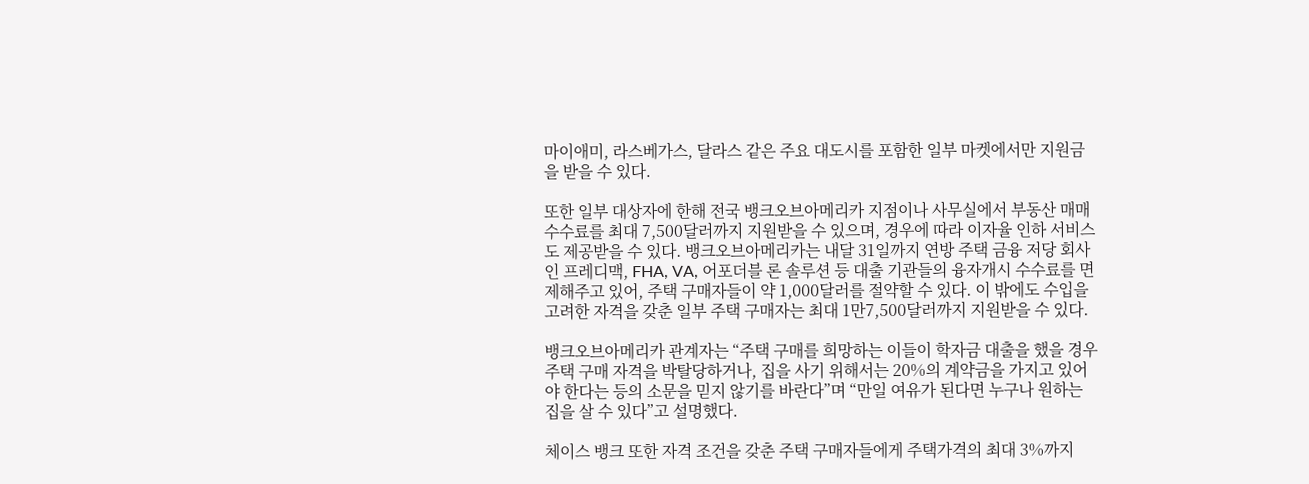마이애미, 라스베가스, 달라스 같은 주요 대도시를 포함한 일부 마켓에서만 지원금을 받을 수 있다.

또한 일부 대상자에 한해 전국 뱅크오브아메리카 지점이나 사무실에서 부동산 매매 수수료를 최대 7,500달러까지 지원받을 수 있으며, 경우에 따라 이자율 인하 서비스도 제공받을 수 있다. 뱅크오브아메리카는 내달 31일까지 연방 주택 금융 저당 회사인 프레디맥, FHA, VA, 어포더블 론 솔루션 등 대출 기관들의 융자개시 수수료를 면제해주고 있어, 주택 구매자들이 약 1,000달러를 절약할 수 있다. 이 밖에도 수입을 고려한 자격을 갖춘 일부 주택 구매자는 최대 1만7,500달러까지 지원받을 수 있다.

뱅크오브아메리카 관계자는 “주택 구매를 희망하는 이들이 학자금 대출을 했을 경우 주택 구매 자격을 박탈당하거나, 집을 사기 위해서는 20%의 계약금을 가지고 있어야 한다는 등의 소문을 믿지 않기를 바란다”며 “만일 여유가 된다면 누구나 원하는 집을 살 수 있다”고 설명했다.

체이스 뱅크 또한 자격 조건을 갖춘 주택 구매자들에게 주택가격의 최대 3%까지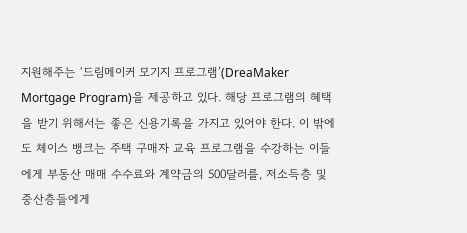지원해주는 ‘드림메이커 모기지 프로그램’(DreaMaker Mortgage Program)을 제공하고 있다. 해당 프로그램의 혜택을 받기 위해서는 좋은 신용기록을 가지고 있어야 한다. 이 밖에도 체이스 뱅크는 주택 구매자 교육 프로그램을 수강하는 이들에게 부동산 매매 수수료와 계약금의 500달러를, 저소득층 및 중산층들에게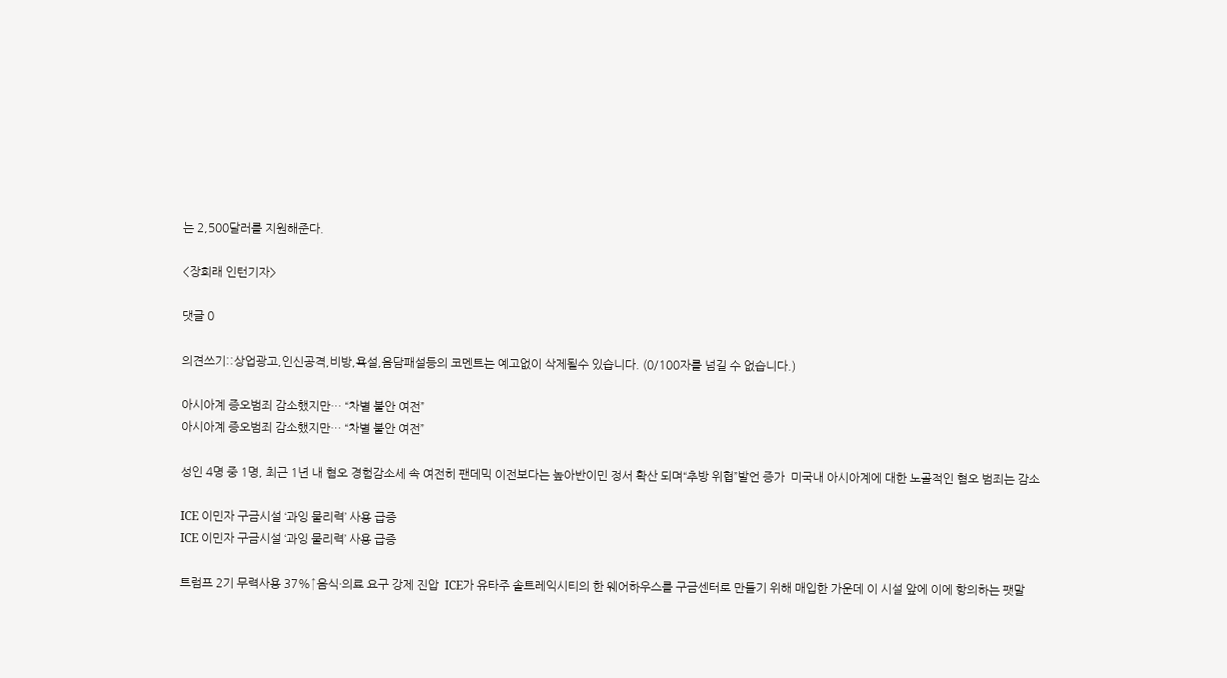는 2,500달러를 지원해준다.

<장희래 인턴기자>

댓글 0

의견쓰기::상업광고,인신공격,비방,욕설,음담패설등의 코멘트는 예고없이 삭제될수 있습니다. (0/100자를 넘길 수 없습니다.)

아시아계 증오범죄 감소했지만… “차별 불안 여전”
아시아계 증오범죄 감소했지만… “차별 불안 여전”

성인 4명 중 1명, 최근 1년 내 혐오 경험감소세 속 여전히 팬데믹 이전보다는 높아반이민 정서 확산 되며“추방 위협”발언 증가  미국내 아시아계에 대한 노골적인 혐오 범죄는 감소

ICE 이민자 구금시설 ‘과잉 물리력’ 사용 급증
ICE 이민자 구금시설 ‘과잉 물리력’ 사용 급증

트럼프 2기 무력사용 37%↑음식·의료 요구 강제 진압  ICE가 유타주 솔트레익시티의 한 웨어하우스를 구금센터로 만들기 위해 매입한 가운데 이 시설 앞에 이에 항의하는 팻말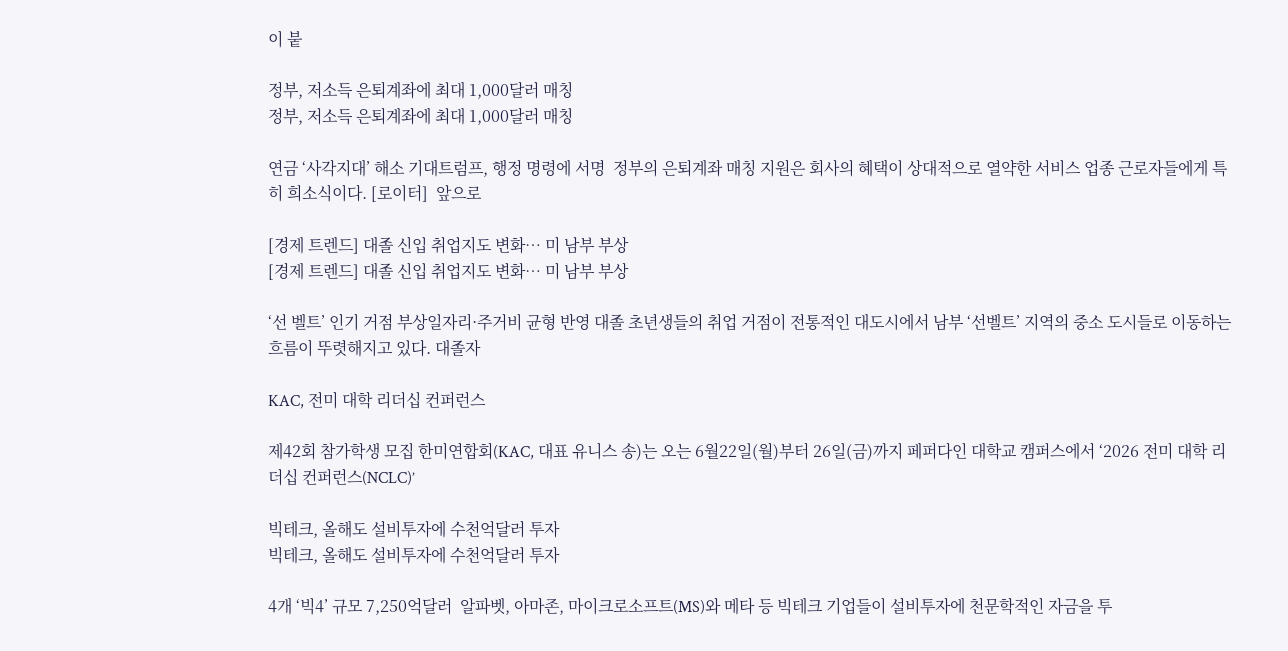이 붙

정부, 저소득 은퇴계좌에 최대 1,000달러 매칭
정부, 저소득 은퇴계좌에 최대 1,000달러 매칭

연금 ‘사각지대’ 해소 기대트럼프, 행정 명령에 서명  정부의 은퇴계좌 매칭 지원은 회사의 혜택이 상대적으로 열약한 서비스 업종 근로자들에게 특히 희소식이다. [로이터]  앞으로

[경제 트렌드] 대졸 신입 취업지도 변화… 미 남부 부상
[경제 트렌드] 대졸 신입 취업지도 변화… 미 남부 부상

‘선 벨트’ 인기 거점 부상일자리·주거비 균형 반영 대졸 초년생들의 취업 거점이 전통적인 대도시에서 남부 ‘선벨트’ 지역의 중소 도시들로 이동하는 흐름이 뚜렷해지고 있다. 대졸자

KAC, 전미 대학 리더십 컨퍼런스

제42회 참가학생 모집 한미연합회(KAC, 대표 유니스 송)는 오는 6월22일(월)부터 26일(금)까지 페퍼다인 대학교 캠퍼스에서 ‘2026 전미 대학 리더십 컨퍼런스(NCLC)’

빅테크, 올해도 설비투자에 수천억달러 투자
빅테크, 올해도 설비투자에 수천억달러 투자

4개 ‘빅4’ 규모 7,250억달러  알파벳, 아마존, 마이크로소프트(MS)와 메타 등 빅테크 기업들이 설비투자에 천문학적인 자금을 투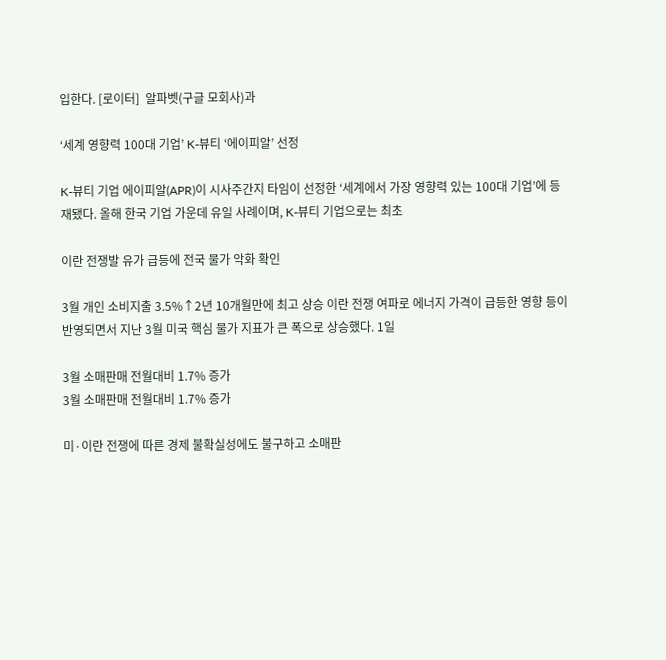입한다. [로이터]  알파벳(구글 모회사)과

‘세계 영향력 100대 기업’ K-뷰티 ‘에이피알’ 선정

K-뷰티 기업 에이피알(APR)이 시사주간지 타임이 선정한 ‘세계에서 가장 영향력 있는 100대 기업’에 등재됐다. 올해 한국 기업 가운데 유일 사례이며, K-뷰티 기업으로는 최초

이란 전쟁발 유가 급등에 전국 물가 악화 확인

3월 개인 소비지출 3.5%↑2년 10개월만에 최고 상승 이란 전쟁 여파로 에너지 가격이 급등한 영향 등이 반영되면서 지난 3월 미국 핵심 물가 지표가 큰 폭으로 상승했다. 1일

3월 소매판매 전월대비 1.7% 증가
3월 소매판매 전월대비 1.7% 증가

미·이란 전쟁에 따른 경제 불확실성에도 불구하고 소매판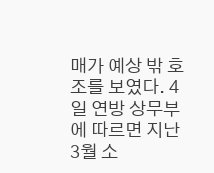매가 예상 밖 호조를 보였다. 4일 연방 상무부에 따르면 지난 3월 소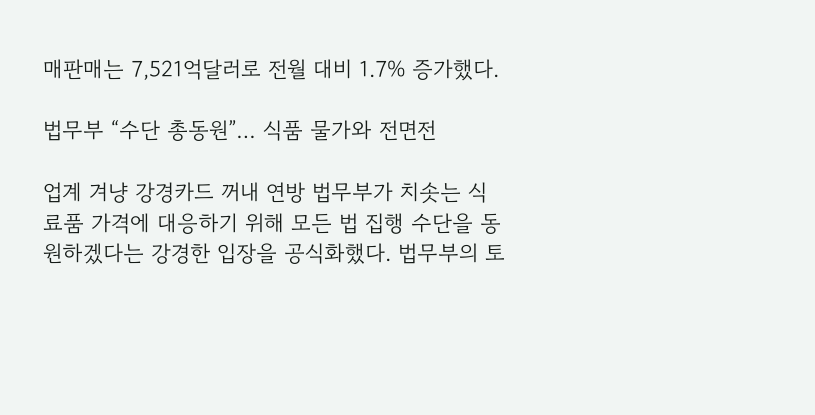매판매는 7,521억달러로 전월 대비 1.7% 증가했다.

법무부 “수단 총동원”… 식품 물가와 전면전

업계 겨냥 강경카드 꺼내 연방 법무부가 치솟는 식료품 가격에 대응하기 위해 모든 법 집행 수단을 동원하겠다는 강경한 입장을 공식화했다. 법무부의 토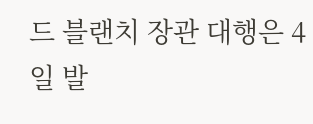드 블랜치 장관 대행은 4일 발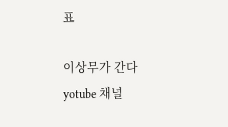표

이상무가 간다 yotube 채널